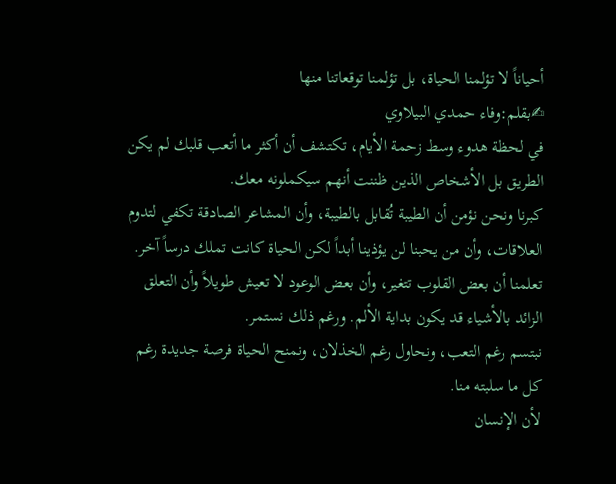أحياناً لا تؤلمنا الحياة، بل تؤلمنا توقعاتنا منها
✍بقلم:وفاء حمدي البيلاوي
في لحظة هدوء وسط زحمة الأيام، تكتشف أن أكثر ما أتعب قلبك لم يكن الطريق بل الأشخاص الذين ظننت أنهم سيكملونه معك.
كبرنا ونحن نؤمن أن الطيبة تُقابل بالطيبة، وأن المشاعر الصادقة تكفي لتدوم العلاقات، وأن من يحبنا لن يؤذينا أبداً لكن الحياة كانت تملك درساً آخر.
تعلمنا أن بعض القلوب تتغير، وأن بعض الوعود لا تعيش طويلاً وأن التعلق الزائد بالأشياء قد يكون بداية الألم. ورغم ذلك نستمر.
نبتسم رغم التعب، ونحاول رغم الخذلان، ونمنح الحياة فرصة جديدة رغم كل ما سلبته منا.
لأن الإنسان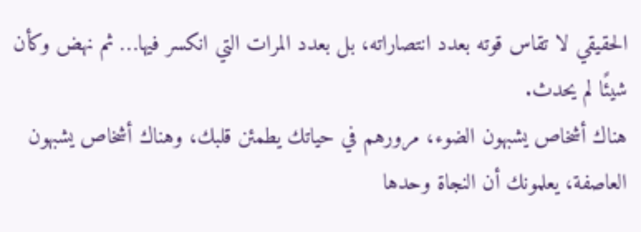الحقيقي لا تقاس قوته بعدد انتصاراته، بل بعدد المرات التي انكسر فيها… ثم نهض وكأن شيئًا لم يحدث.
هناك أشخاص يشبهون الضوء، مرورهم في حياتك يطمئن قلبك، وهناك أشخاص يشبهون العاصفة، يعلمونك أن النجاة وحدها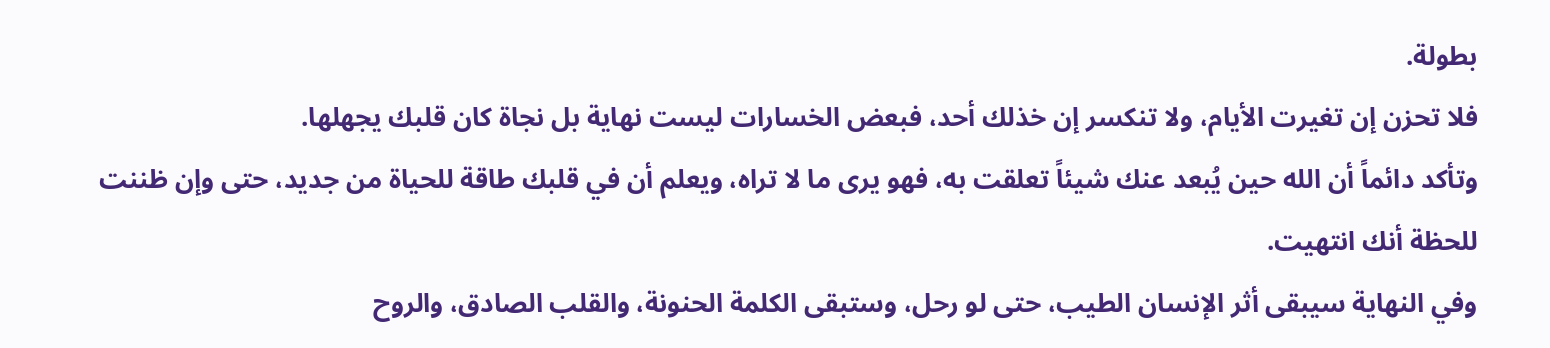بطولة.
فلا تحزن إن تغيرت الأيام، ولا تنكسر إن خذلك أحد، فبعض الخسارات ليست نهاية بل نجاة كان قلبك يجهلها.
وتأكد دائماً أن الله حين يُبعد عنك شيئاً تعلقت به، فهو يرى ما لا تراه، ويعلم أن في قلبك طاقة للحياة من جديد، حتى وإن ظننت للحظة أنك انتهيت.
وفي النهاية سيبقى أثر الإنسان الطيب، حتى لو رحل، وستبقى الكلمة الحنونة، والقلب الصادق، والروح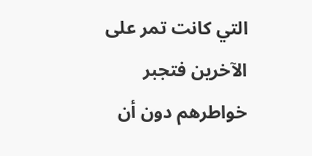التي كانت تمر على الآخرين فتجبر خواطرهم دون أن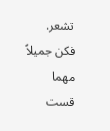تشعر.
فكن جميلاً مهما قست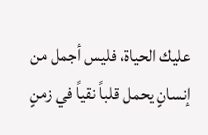عليك الحياة، فليس أجمل من إنسانٍ يحمل قلباً نقياً في زمنٍ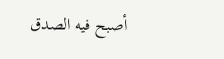أصبح فيه الصدق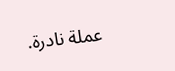عملة نادرة.